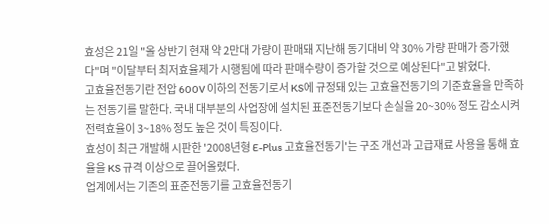효성은 21일 "올 상반기 현재 약 2만대 가량이 판매돼 지난해 동기대비 약 30% 가량 판매가 증가했다"며 "이달부터 최저효율제가 시행됨에 따라 판매수량이 증가할 것으로 예상된다"고 밝혔다.
고효율전동기란 전압 600V 이하의 전동기로서 KS에 규정돼 있는 고효율전동기의 기준효율을 만족하는 전동기를 말한다. 국내 대부분의 사업장에 설치된 표준전동기보다 손실을 20~30% 정도 감소시켜 전력효율이 3~18% 정도 높은 것이 특징이다.
효성이 최근 개발해 시판한 '2008년형 E-Plus 고효율전동기'는 구조 개선과 고급재료 사용을 통해 효율을 KS 규격 이상으로 끌어올렸다.
업계에서는 기존의 표준전동기를 고효율전동기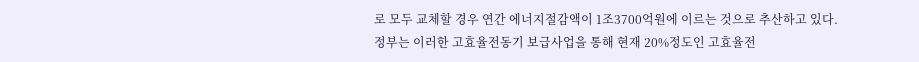로 모두 교체할 경우 연간 에너지절감액이 1조3700억원에 이르는 것으로 추산하고 있다.
정부는 이러한 고효율전동기 보급사업을 통해 현재 20%정도인 고효율전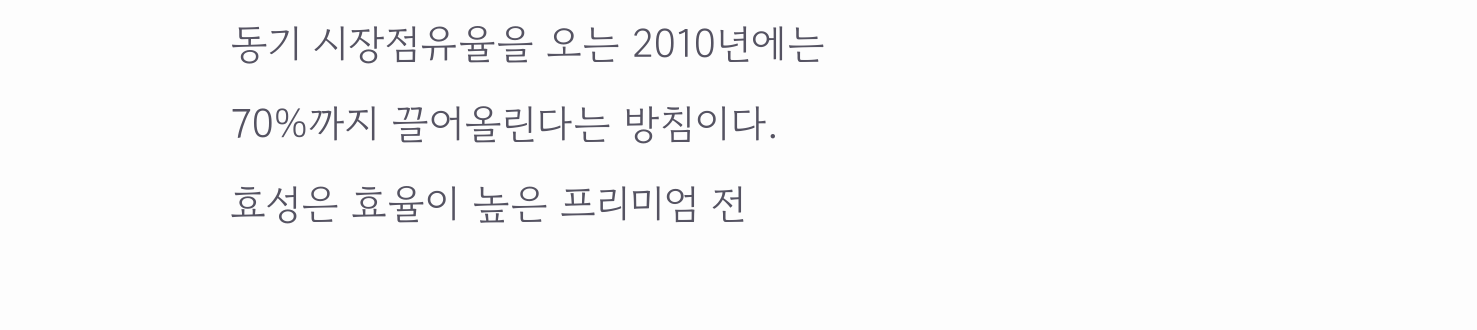동기 시장점유율을 오는 2010년에는 70%까지 끌어올린다는 방침이다.
효성은 효율이 높은 프리미엄 전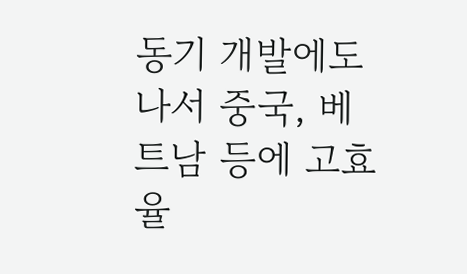동기 개발에도 나서 중국, 베트남 등에 고효율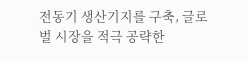전동기 생산기지를 구축, 글로벌 시장을 적극 공략한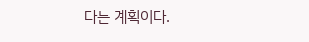다는 계획이다.